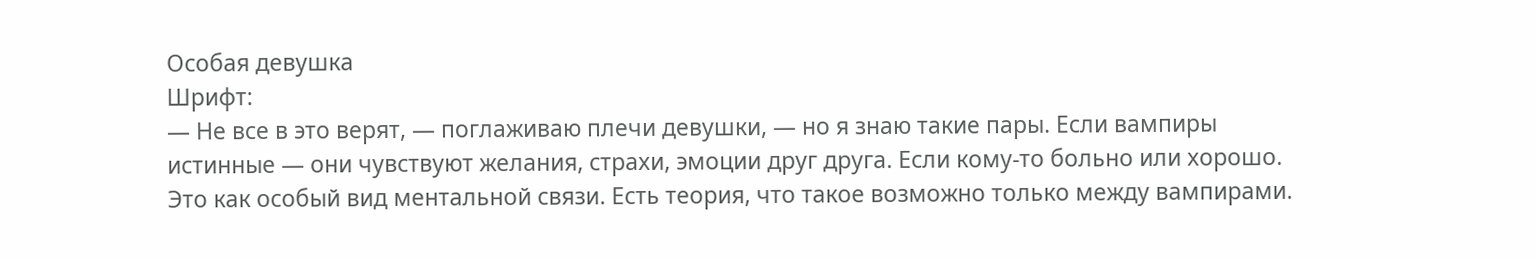Особая девушка
Шрифт:
— Не все в это верят, — поглаживаю плечи девушки, — но я знаю такие пары. Если вампиры истинные — они чувствуют желания, страхи, эмоции друг друга. Если кому-то больно или хорошо. Это как особый вид ментальной связи. Есть теория, что такое возможно только между вампирами.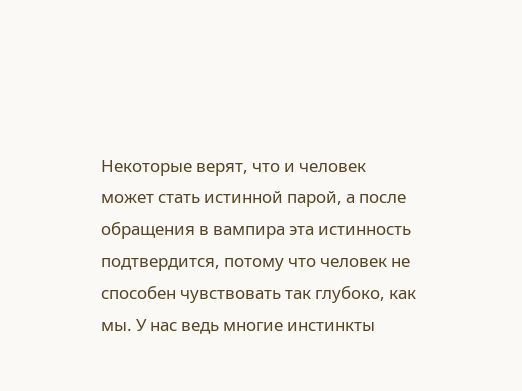Некоторые верят, что и человек может стать истинной парой, а после обращения в вампира эта истинность подтвердится, потому что человек не способен чувствовать так глубоко, как мы. У нас ведь многие инстинкты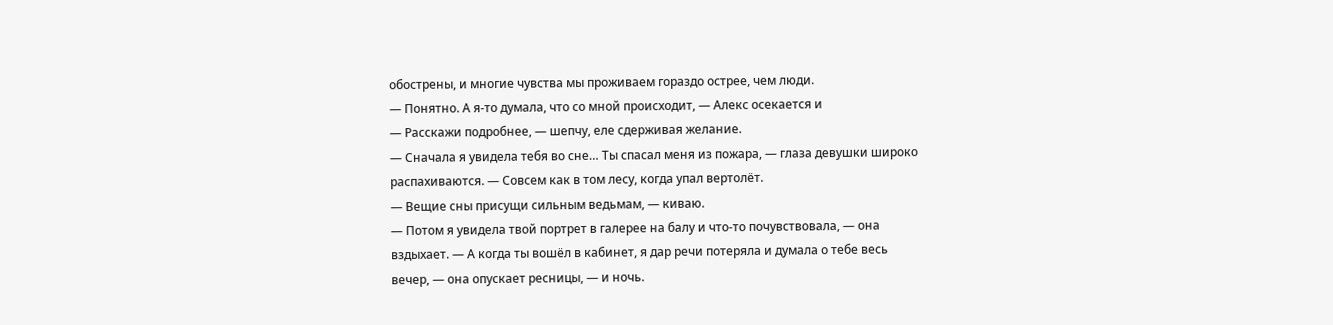обострены, и многие чувства мы проживаем гораздо острее, чем люди.
— Понятно. А я-то думала, что со мной происходит, — Алекс осекается и
— Расскажи подробнее, — шепчу, еле сдерживая желание.
— Сначала я увидела тебя во сне… Ты спасал меня из пожара, — глаза девушки широко распахиваются. — Совсем как в том лесу, когда упал вертолёт.
— Вещие сны присущи сильным ведьмам, — киваю.
— Потом я увидела твой портрет в галерее на балу и что-то почувствовала, — она вздыхает. — А когда ты вошёл в кабинет, я дар речи потеряла и думала о тебе весь вечер, — она опускает ресницы, — и ночь.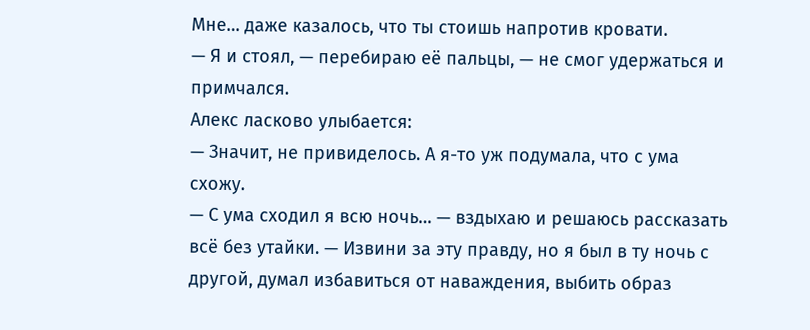Мне… даже казалось, что ты стоишь напротив кровати.
— Я и стоял, — перебираю её пальцы, — не смог удержаться и примчался.
Алекс ласково улыбается:
— Значит, не привиделось. А я-то уж подумала, что с ума схожу.
— С ума сходил я всю ночь… — вздыхаю и решаюсь рассказать всё без утайки. — Извини за эту правду, но я был в ту ночь с другой, думал избавиться от наваждения, выбить образ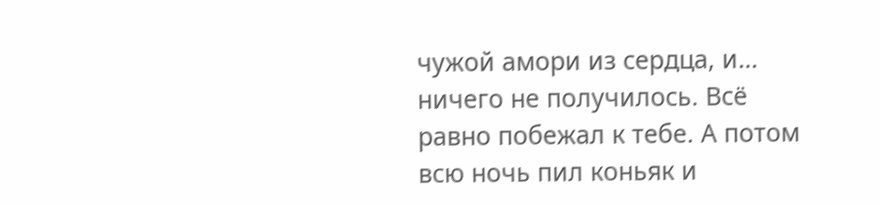чужой амори из сердца, и… ничего не получилось. Всё равно побежал к тебе. А потом всю ночь пил коньяк и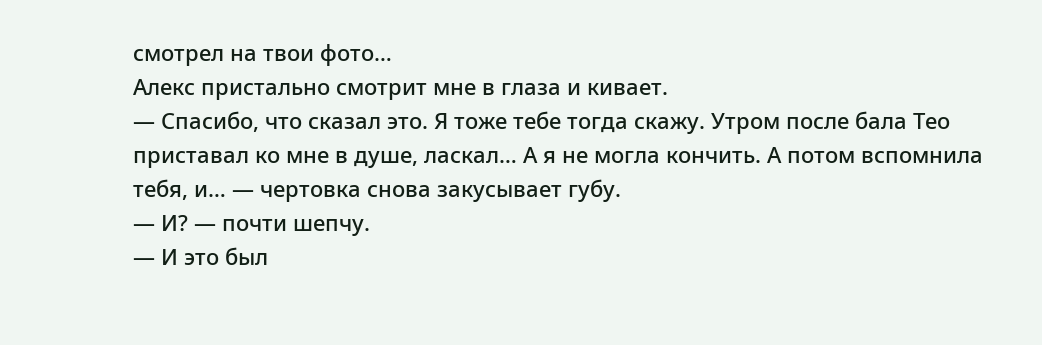смотрел на твои фото…
Алекс пристально смотрит мне в глаза и кивает.
— Спасибо, что сказал это. Я тоже тебе тогда скажу. Утром после бала Тео приставал ко мне в душе, ласкал… А я не могла кончить. А потом вспомнила тебя, и… — чертовка снова закусывает губу.
— И? — почти шепчу.
— И это был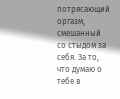потрясающий оргазм, смешанный со стыдом за себя. За то, что думаю о тебе в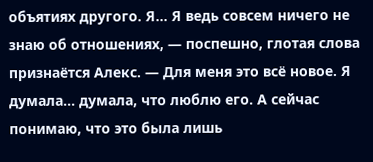объятиях другого. Я… Я ведь совсем ничего не знаю об отношениях, — поспешно, глотая слова признаётся Алекс. — Для меня это всё новое. Я думала… думала, что люблю его. А сейчас понимаю, что это была лишь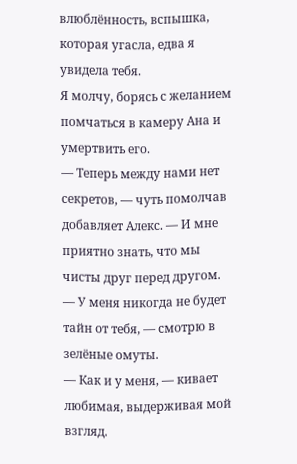влюблённость, вспышка, которая угасла, едва я увидела тебя.
Я молчу, борясь с желанием помчаться в камеру Ана и умертвить его.
— Теперь между нами нет секретов, — чуть помолчав добавляет Алекс. — И мне приятно знать, что мы чисты друг перед другом.
— У меня никогда не будет тайн от тебя, — смотрю в зелёные омуты.
— Как и у меня, — кивает любимая, выдерживая мой взгляд.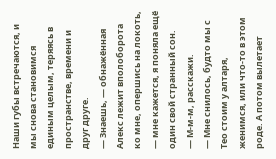Наши губы встречаются, и мы снова становимся единым целым, теряясь в пространстве, времени и друг друге.
— Знаешь, — обнажённая Алекс лежит вполоборота ко мне, опершись на локоть, — мне кажется, я поняла ещё один свой странный сон.
— М-м-м, расскажи.
— Мне снилось, будто мы с Тео стоим у алтаря, женимся, или что-то в этом роде. А потом вылетает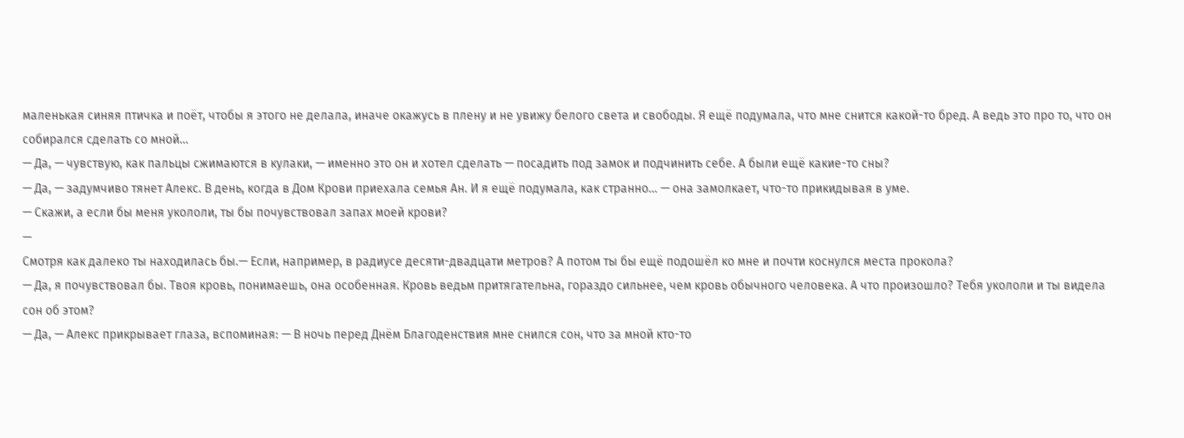маленькая синяя птичка и поёт, чтобы я этого не делала, иначе окажусь в плену и не увижу белого света и свободы. Я ещё подумала, что мне снится какой-то бред. А ведь это про то, что он собирался сделать со мной…
— Да, — чувствую, как пальцы сжимаются в кулаки, — именно это он и хотел сделать — посадить под замок и подчинить себе. А были ещё какие-то сны?
— Да, — задумчиво тянет Алекс. В день, когда в Дом Крови приехала семья Ан. И я ещё подумала, как странно… — она замолкает, что-то прикидывая в уме.
— Скажи, а если бы меня укололи, ты бы почувствовал запах моей крови?
—
Смотря как далеко ты находилась бы.— Если, например, в радиусе десяти-двадцати метров? А потом ты бы ещё подошёл ко мне и почти коснулся места прокола?
— Да, я почувствовал бы. Твоя кровь, понимаешь, она особенная. Кровь ведьм притягательна, гораздо сильнее, чем кровь обычного человека. А что произошло? Тебя укололи и ты видела сон об этом?
— Да, — Алекс прикрывает глаза, вспоминая: — В ночь перед Днём Благоденствия мне снился сон, что за мной кто-то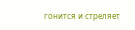гонится и стреляет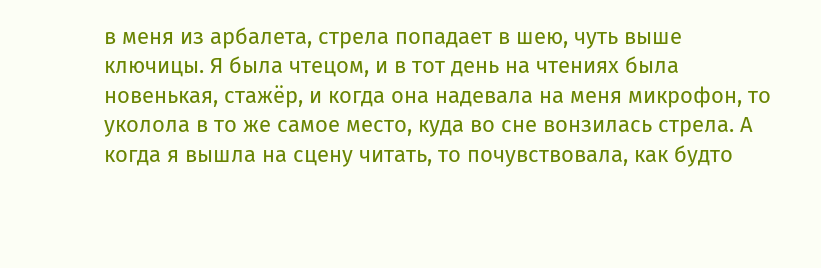в меня из арбалета, стрела попадает в шею, чуть выше ключицы. Я была чтецом, и в тот день на чтениях была новенькая, стажёр, и когда она надевала на меня микрофон, то уколола в то же самое место, куда во сне вонзилась стрела. А когда я вышла на сцену читать, то почувствовала, как будто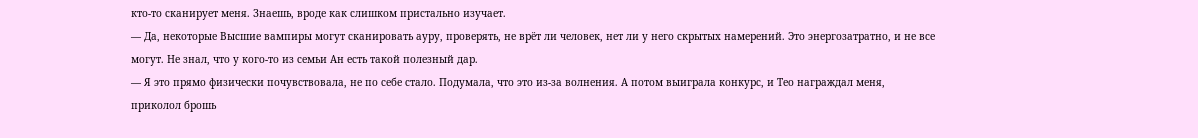кто-то сканирует меня. Знаешь, вроде как слишком пристально изучает.
— Да, некоторые Высшие вампиры могут сканировать ауру, проверять, не врёт ли человек, нет ли у него скрытых намерений. Это энергозатратно, и не все могут. Не знал, что у кого-то из семьи Ан есть такой полезный дар.
— Я это прямо физически почувствовала, не по себе стало. Подумала, что это из-за волнения. А потом выиграла конкурс, и Тео награждал меня, приколол брошь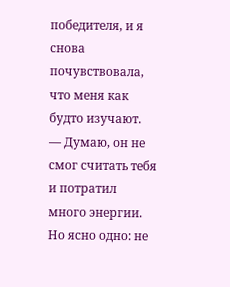победителя, и я снова почувствовала, что меня как будто изучают.
— Думаю, он не смог считать тебя и потратил много энергии. Но ясно одно: не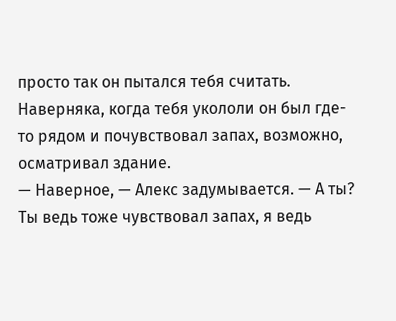просто так он пытался тебя считать. Наверняка, когда тебя укололи он был где-то рядом и почувствовал запах, возможно, осматривал здание.
— Наверное, — Алекс задумывается. — А ты? Ты ведь тоже чувствовал запах, я ведь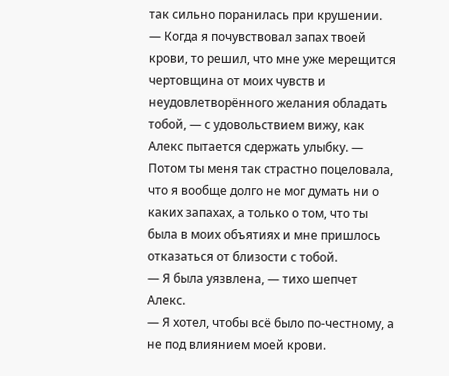так сильно поранилась при крушении.
— Когда я почувствовал запах твоей крови, то решил, что мне уже мерещится чертовщина от моих чувств и неудовлетворённого желания обладать тобой, — с удовольствием вижу, как Алекс пытается сдержать улыбку. — Потом ты меня так страстно поцеловала, что я вообще долго не мог думать ни о каких запахах, а только о том, что ты была в моих объятиях и мне пришлось отказаться от близости с тобой.
— Я была уязвлена, — тихо шепчет Алекс.
— Я хотел, чтобы всё было по-честному, а не под влиянием моей крови.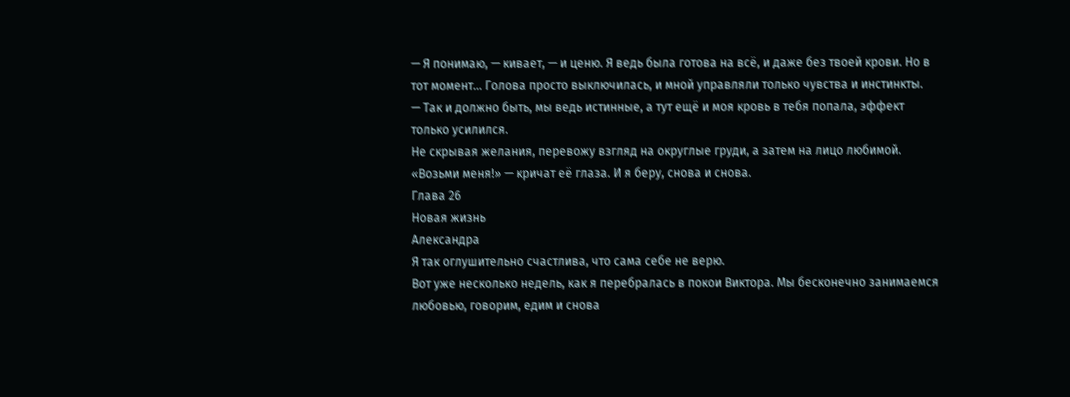— Я понимаю, — кивает, — и ценю. Я ведь была готова на всё, и даже без твоей крови. Но в тот момент… Голова просто выключилась, и мной управляли только чувства и инстинкты.
— Так и должно быть, мы ведь истинные, а тут ещё и моя кровь в тебя попала, эффект только усилился.
Не скрывая желания, перевожу взгляд на округлые груди, а затем на лицо любимой.
«Возьми меня!» — кричат её глаза. И я беру, снова и снова.
Глава 26
Новая жизнь
Александра
Я так оглушительно счастлива, что сама себе не верю.
Вот уже несколько недель, как я перебралась в покои Виктора. Мы бесконечно занимаемся любовью, говорим, едим и снова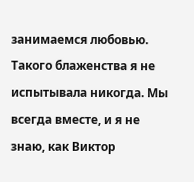занимаемся любовью. Такого блаженства я не испытывала никогда. Мы всегда вместе, и я не знаю, как Виктор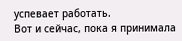успевает работать.
Вот и сейчас, пока я принимала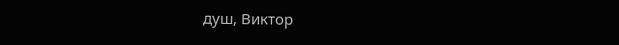душ, Виктор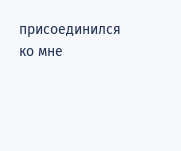присоединился ко мне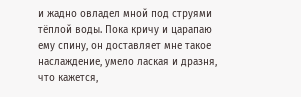и жадно овладел мной под струями тёплой воды. Пока кричу и царапаю ему спину, он доставляет мне такое наслаждение, умело лаская и дразня, что кажется,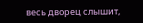весь дворец слышит,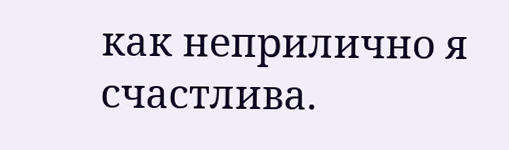как неприлично я счастлива.